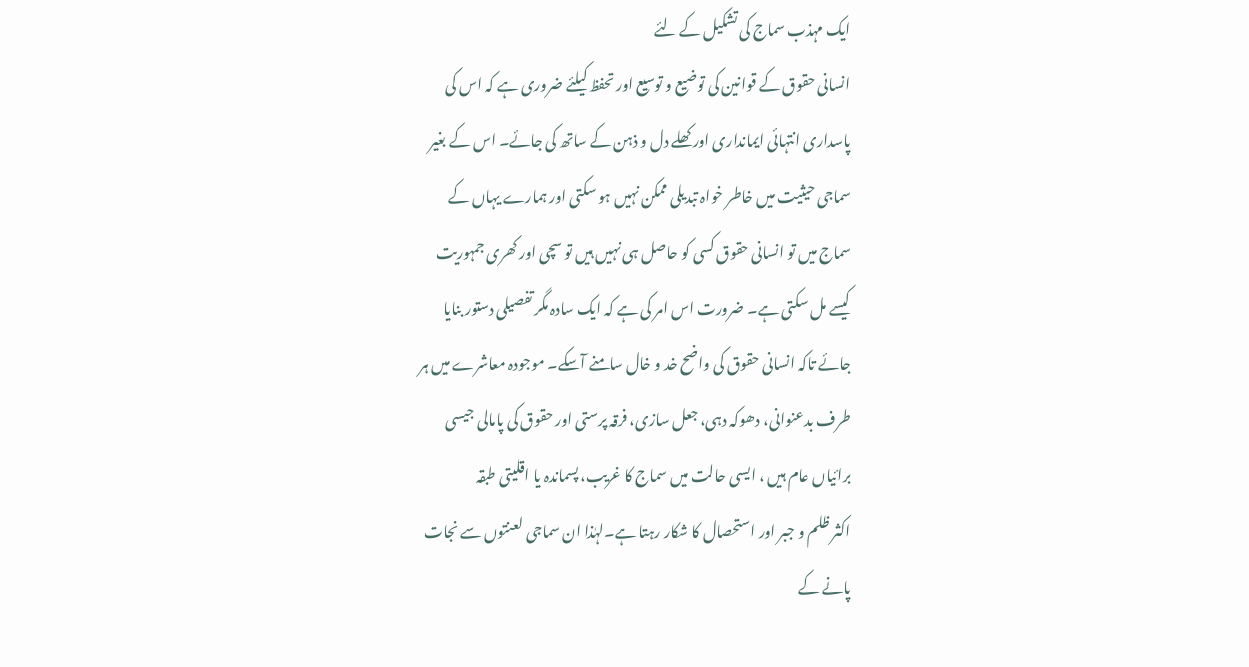ایک مہذب سماج کی تشکیل کے لئے
انسانی حقوق کے قوانین کی توضیع و توسیع اور تحفظ کیلئے ضروری ہے کہ اس کی
پاسداری انتہائی ایمانداری اور کھلے دل و ذہن کے ساتھ کی جائے۔ اس کے بغیر
سماجی حیثیت میں خاطر خواہ تبدیلی ممکن نہیں ہو سکتی اور ہمارے یہاں کے
سماج میں تو انسانی حقوق کسی کو حاصل ہی نہیں ہیں تو سچی اور کھری جمہوریت
کیسے مل سکتی ہے۔ ضرورت اس امر کی ہے کہ ایک سادہ مگر تفصیلی دستور بنایا
جائے تاکہ انسانی حقوق کی واضح خد و خال سامنے آسکے۔ موجودہ معاشرے میں ہر
طرف بدعنوانی، دھوکہ دہی، جعل سازی، فرقہ پرستی اور حقوق کی پامالی جیسی
برائیاں عام ہیں ، ایسی حالت میں سماج کا غریب، پسماندہ یا اقلیتی طبقہ
اکثر ظلم و جبر اور استحصال کا شکار رہتا ہے۔لہٰذا ان سماجی لعنتوں سے نجات
پانے کے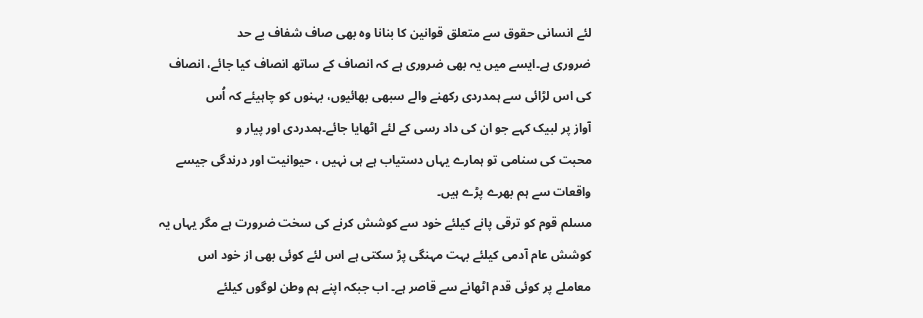لئے انسانی حقوق سے متعلق قوانین کا بنانا وہ بھی صاف شفاف بے حد
ضروری ہے۔ایسے میں یہ بھی ضروری ہے کہ انصاف کے ساتھ انصاف کیا جائے، انصاف
کی اس لڑائی سے ہمدردی رکھنے والے سبھی بھائیوں، بہنوں کو چاہیئے کہ اُس
آواز پر لبیک کہے جو ان کی داد رسی کے لئے اٹھایا جائے۔ہمدردی اور پیار و
محبت کی سنامی تو ہمارے یہاں دستیاب ہے ہی نہیں ، حیوانیت اور درندگی جیسے
واقعات سے ہم بھرے پڑے ہیں۔
مسلم قوم کو ترقی پانے کیلئے خود سے کوشش کرنے کی سخت ضرورت ہے مگر یہاں یہ
کوشش عام آدمی کیلئے بہت مہنگی پڑ سکتی ہے اس لئے کوئی بھی از خود اس
معاملے پر کوئی قدم اٹھانے سے قاصر ہے۔ اب جبکہ اپنے ہم وطن لوگوں کیلئے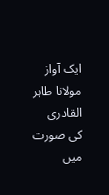ایک آواز مولانا طاہر القادری کی صورت میں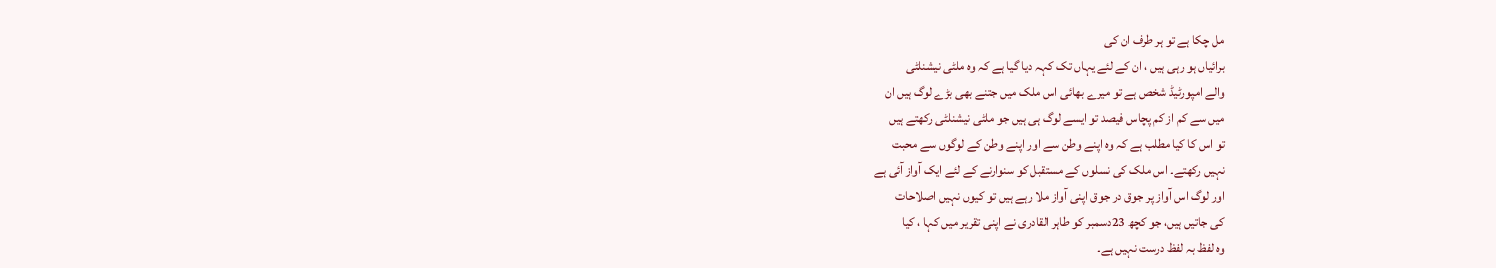مل چکا ہے تو ہر طرف ان کی
برائیاں ہو رہی ہیں ، ان کے لئے یہاں تک کہہ دیا گیا ہے کہ وہ ملٹی نیشنلٹی
والے امپورٹیڈ شخص ہے تو میرے بھائی اس ملک میں جتنے بھی بڑے لوگ ہیں ان
میں سے کم از کم پچاس فیصد تو ایسے لوگ ہی ہیں جو ملٹی نیشنلٹی رکھتے ہیں
تو اس کا کیا مطلب ہے کہ وہ اپنے وطن سے اور اپنے وطن کے لوگوں سے محبت
نہیں رکھتے۔ اس ملک کی نسلوں کے مستقبل کو سنوارنے کے لئے ایک آواز آئی ہے
اور لوگ اس آواز پر جوق در جوق اپنی آواز ملا رہے ہیں تو کیوں نہیں اصلاحات
کی جاتیں ہیں، جو کچھ 23دسمبر کو طاہر القادری نے اپنی تقریر میں کہا ، کیا
وہ لفظ بہ لفظ درست نہیں ہے۔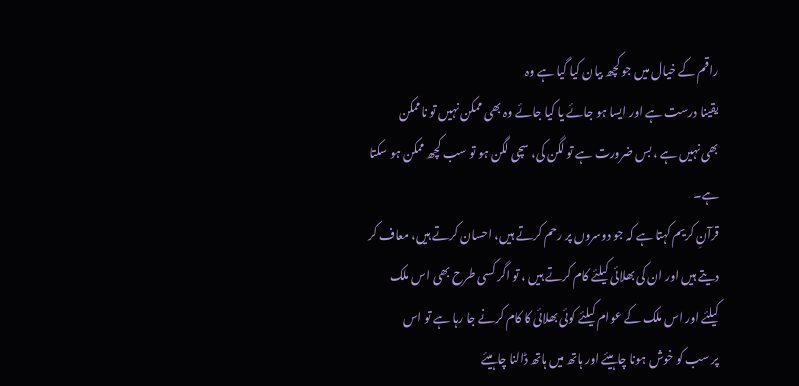راقم کے خیال میں جو کچھ بیان کیا گیا ہے وہ
یقینا درست ہے اور ایسا ہو جائے یا کیا جائے وہ بھی ممکن نہیں تو ناممکن
بھی نہیں ہے ، بس ضرورت ہے تو لگن کی، سچی لگن ہو تو سب کچھ ممکن ہو سکتا
ہے۔
قرآنِ کریم کہتا ہے کہ جو دوسروں پر رحم کرتے ہیں، احسان کرتے ہیں، معاف کر
دیتے ہیں اور ان کی بھلائی کیلئے کام کرتے ہیں ، تو اگر کسی طرح بھی اس ملک
کیلئے اور اس ملک کے عوام کیلئے کوئی بھلائی کا کام کرنے جا رہا ہے تو اس
پر سب کو خوش ہونا چاہیئے اور ہاتھ میں ہاتھ ڈالنا چاہیئے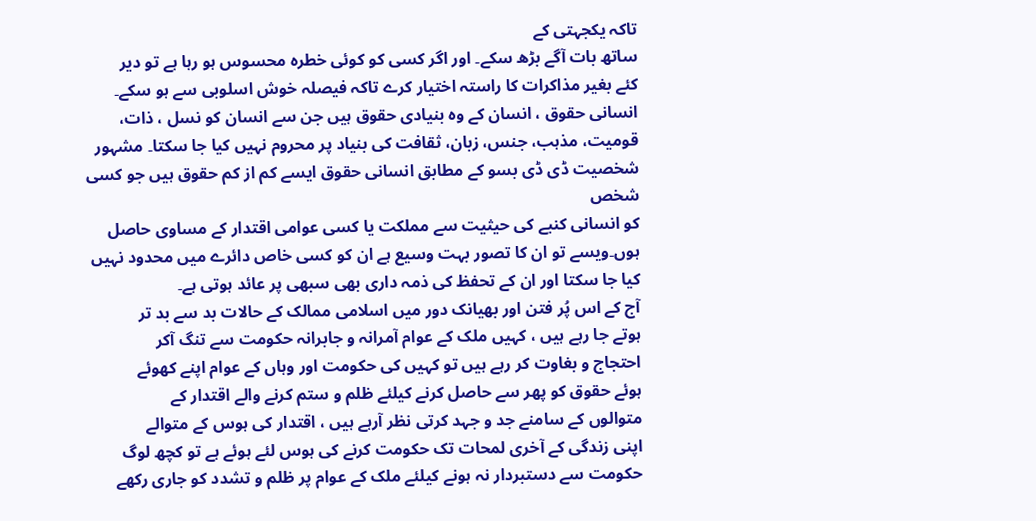تاکہ یکجہتی کے
ساتھ بات آگے بڑھ سکے۔ اور اگر کسی کو کوئی خطرہ محسوس ہو رہا ہے تو دیر
کئے بغیر مذاکرات کا راستہ اختیار کرے تاکہ فیصلہ خوش اسلوبی سے ہو سکے۔
انسانی حقوق ، انسان کے وہ بنیادی حقوق ہیں جن سے انسان کو نسل ، ذات،
قومیت، مذہب، جنس، زبان، ثقافت کی بنیاد پر محروم نہیں کیا جا سکتا۔ مشہور
شخصیت ڈی ڈی بسو کے مطابق انسانی حقوق ایسے کم از کم حقوق ہیں جو کسی شخص
کو انسانی کنبے کی حیثیت سے مملکت یا کسی عوامی اقتدار کے مساوی حاصل
ہوں۔ویسے تو ان کا تصور بہت وسیع ہے ان کو کسی خاص دائرے میں محدود نہیں
کیا جا سکتا اور ان کے تحفظ کی ذمہ داری بھی سبھی پر عائد ہوتی ہے۔
آج کے اس پُر فتن اور بھیانک دور میں اسلامی ممالک کے حالات بد سے بد تر
ہوتے جا رہے ہیں ، کہیں ملک کے عوام آمرانہ و جابرانہ حکومت سے تنگ آکر
احتجاج و بغاوت کر رہے ہیں تو کہیں کی حکومت اور وہاں کے عوام اپنے کھوئے
ہوئے حقوق کو پھر سے حاصل کرنے کیلئے ظلم و ستم کرنے والے اقتدار کے
متوالوں کے سامنے جد و جہد کرتی نظر آرہے ہیں ، اقتدار کی ہوس کے متوالے
اپنی زندگی کے آخری لمحات تک حکومت کرنے کی ہوس لئے ہوئے ہے تو کچھ لوگ
حکومت سے دستبردار نہ ہونے کیلئے ملک کے عوام پر ظلم و تشدد کو جاری رکھے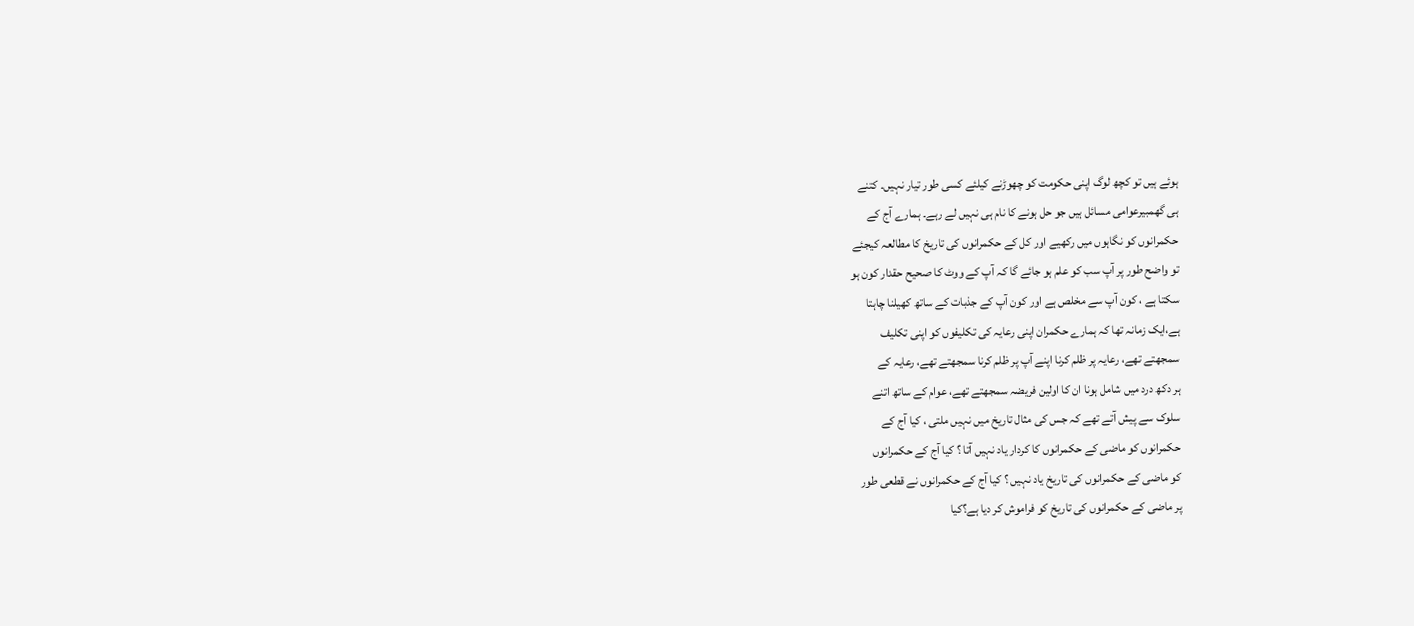ہوئے ہیں تو کچھ لوگ اپنی حکومت کو چھوڑنے کیلئے کسی طور تیار نہیں۔ کتنے
ہی گھمبیرعوامی مسائل ہیں جو حل ہونے کا نام ہی نہیں لے رہے۔ ہمارے آج کے
حکمرانوں کو نگاہوں میں رکھیے اور کل کے حکمرانوں کی تاریخ کا مطالعہ کیجئے
تو واضح طور پر آپ سب کو علم ہو جائے گا کہ آپ کے ووٹ کا صحیح حقدار کون ہو
سکتا ہے ، کون آپ سے مخلص ہے اور کون آپ کے جذبات کے ساتھ کھیلنا چاہتا
ہے،ایک زمانہ تھا کہ ہمارے حکمران اپنی رعایہ کی تکلیفوں کو اپنی تکلیف
سمجھتے تھے، رعایہ پر ظلم کرنا اپنے آپ پر ظلم کرنا سمجھتے تھے، رعایہ کے
ہر دکھ درد میں شامل ہونا ان کا اولین فریضہ سمجھتے تھے، عوام کے ساتھ اتنے
سلوک سے پیش آتے تھے کہ جس کی مثال تاریخ میں نہیں ملتی ، کیا آج کے
حکمرانوں کو ماضی کے حکمرانوں کا کردار یاد نہیں آتا ؟ کیا آج کے حکمرانوں
کو ماضی کے حکمرانوں کی تاریخ یاد نہیں ؟ کیا آج کے حکمرانوں نے قطعی طور
پر ماضی کے حکمرانوں کی تاریخ کو فراموش کر دیا ہے؟کیا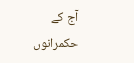آج کے حکمرانوں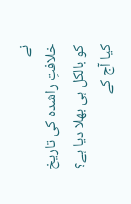نے
خلافتِ راشدہ کی تاریخ کو بالکل ہی بھلا دیا ہے؟ کیا آج کے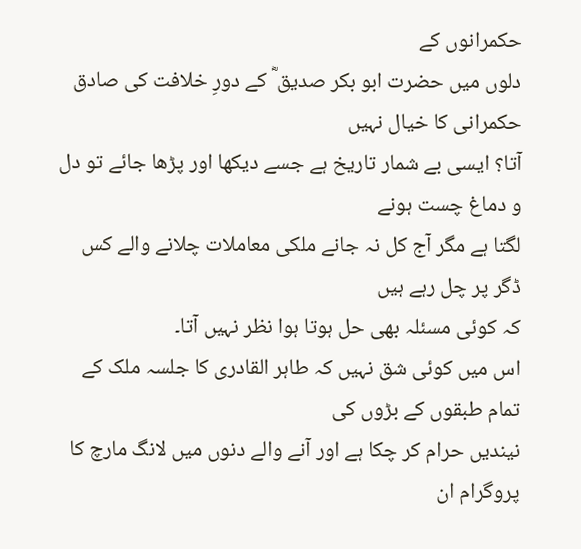حکمرانوں کے
دلوں میں حضرت ابو بکر صدیق ؓ کے دورِ خلافت کی صادق حکمرانی کا خیال نہیں
آتا؟ ایسی بے شمار تاریخ ہے جسے دیکھا اور پڑھا جائے تو دل و دماغ چست ہونے
لگتا ہے مگر آج کل نہ جانے ملکی معاملات چلانے والے کس ڈگر پر چل رہے ہیں
کہ کوئی مسئلہ بھی حل ہوتا ہوا نظر نہیں آتا۔
اس میں کوئی شق نہیں کہ طاہر القادری کا جلسہ ملک کے تمام طبقوں کے بڑوں کی
نیندیں حرام کر چکا ہے اور آنے والے دنوں میں لانگ مارچ کا پروگرام ان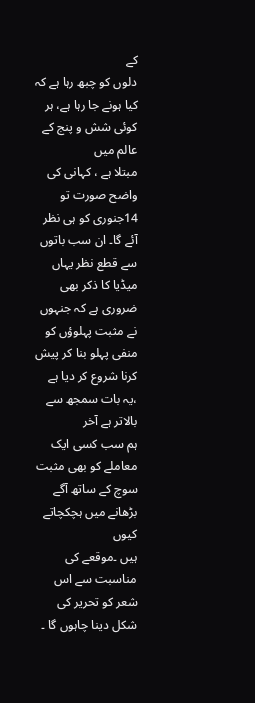کے
دلوں کو چبھ رہا ہے کہ کیا ہونے جا رہا ہے، ہر کوئی شش و پنج کے عالم میں
مبتلا ہے ، کہانی کی واضح صورت تو 14جنوری کو ہی نظر آئے گا۔ ان سب باتوں
سے قطع نظر یہاں میڈیا کا ذکر بھی ضروری ہے کہ جنہوں نے مثبت پہلوؤں کو
منفی پہلو بنا کر پیش کرنا شروع کر دیا ہے ،یہ بات سمجھ سے بالاتر ہے آخر
ہم سب کسی ایک معاملے کو بھی مثبت سوچ کے ساتھ آگے بڑھانے میں ہچکچاتے کیوں
ہیں ۔موقعے کی مناسبت سے اس شعر کو تحریر کی شکل دینا چاہوں گا ۔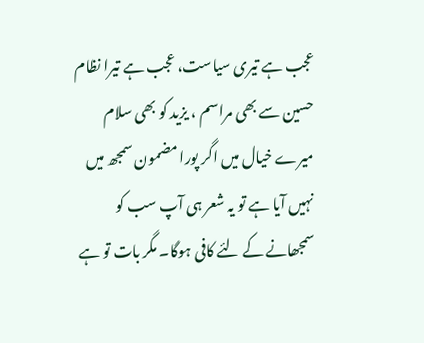عجب ہے تیری سیاست، عجب ہے تیرا نظام
حسین سے بھی مراسم ، یزید کو بھی سلام
میرے خیال میں اگر پورا مضمون سمجھ میں نہیں آیا ہے تو یہ شعر ہی آپ سب کو
سمجھانے کے لئے کافی ہوگا۔ مگر بات تو ہے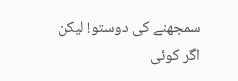سمجھنے کی دوستو! لیکن اگر کوئی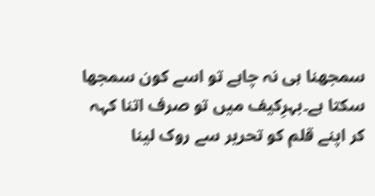سمجھنا ہی نہ چاہے تو اسے کون سمجھا سکتا ہے۔بہرِکیف میں تو صرف اتنا کہہ
کر اپنے قلم کو تحریر سے روک لینا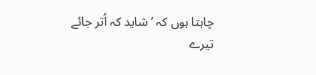چاہتا ہوں کہ ’ شاید کہ اُتر جائے تیرے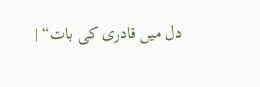دل میں قادری کی بات“ |